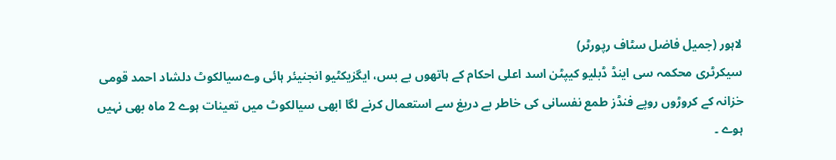لاہور (جمیل فاضل سٹاف رپورٹر)
سیکرٹری محکمہ سی اینڈ ڈبلیو کیپٹن اسد اعلی احکام کے ہاتھوں بے بس، ایگزیکٹیو انجنیئر ہائی وےسیالکوٹ دلشاد احمد قومی خزانہ کے کروڑوں روپے فنڈز طمع نفسانی کی خاطر بے دریغ سے استعمال کرنے لگا ابھی سیالکوٹ میں تعینات ہوے 2 ماہ بھی نہیں ہوے ۔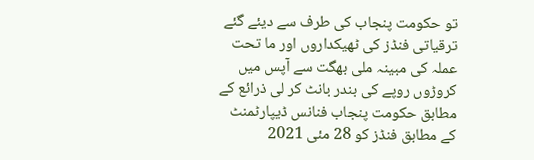تو حکومت پنجاب کی طرف سے دیئے گئے ترقیاتی فنڈز کی ٹھیکداروں اور ما تحت عملہ کی مبینہ ملی بھگت سے آپس میں کروڑوں روپے کی بندر بانٹ کر لی ذرائع کے مطابق حکومت پنجاب فنانس ڈیپارٹمنٹ کے مطابق فنڈز کو 28 مئی 2021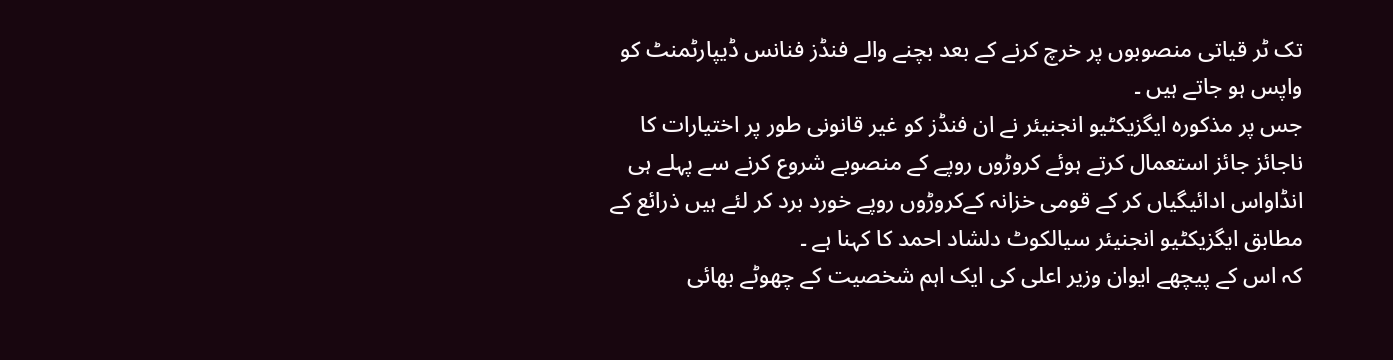تک ٹر قیاتی منصوبوں پر خرچ کرنے کے بعد بچنے والے فنڈز فنانس ڈیپارٹمنٹ کو واپس ہو جاتے ہیں ۔
جس پر مذکورہ ایگزیکٹیو انجنیئر نے ان فنڈز کو غیر قانونی طور پر اختیارات کا ناجائز جائز استعمال کرتے ہوئے کروڑوں روپے کے منصوبے شروع کرنے سے پہلے ہی انڈاواس ادائیگیاں کر کے قومی خزانہ کےکروڑوں روپے خورد برد کر لئے ہیں ذرائع کے مطابق ایگزیکٹیو انجنیئر سیالکوٹ دلشاد احمد کا کہنا ہے ۔
کہ اس کے پیچھے ایوان وزیر اعلی کی ایک اہم شخصیت کے چھوٹے بھائی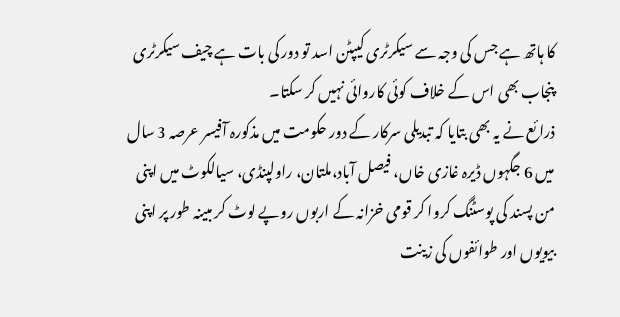کا ہاتھ ہے جس کی وجہ سے سیکرٹری کیپٹن اسد تو دور کی بات ہے چیف سیکرٹری پنجاب بھی اس کے خلاف کوئی کاروائی نہیں کر سکتا۔
ذرائع نے یہ بھی بتایا کہ تبدیلی سرکار کے دور حکومت میں مذکورہ آفیسر عرصہ 3 سال میں 6 جگہوں ڈیرہ غازی خاں، فیصل آباد،ملتان، راولپنڈی، سیالکوٹ میں اپنی من پسند کی پوسٹنگ کروا کر قومی خزانہ کے اربوں روپے لوٹ کر مبینہ طور پر اپنی بیویوں اور طوائفوں کی زینت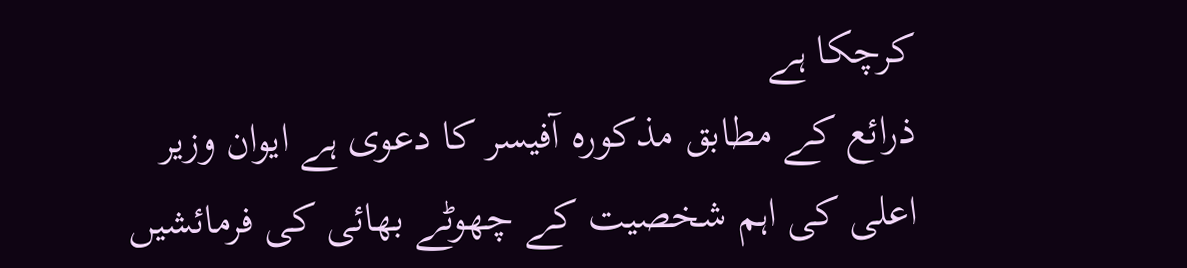کرچکا ہے
ذرائع کے مطابق مذکورہ آفیسر کا دعوی ہے ایوان وزیر اعلی کی اہم شخصیت کے چھوٹے بھائی کی فرمائشیں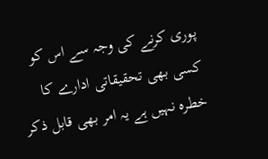پوری کرنے کی وجہ سے اس کو کسی بھی تحقیقاتی ادارے کا خطرہ نہیں ہے یہ امر بھی قابل ذکر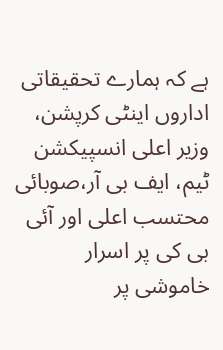ہے کہ ہمارے تحقیقاتی اداروں اینٹی کرپشن، وزیر اعلی انسپیکشن ٹیم، ایف بی آر،صوبائی محتسب اعلی اور آئی بی کی پر اسرار خاموشی پر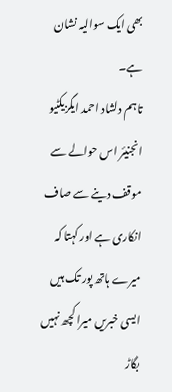بھی ایک سوالیہ نشان ہے۔
تاہم دلشاد احمد ایگزیکٹیو انجنیئر اس حوالے سے موقف دینے سے صاف انکاری ہے اور کہتا کہ میرے ہاتھ پور تک ہیں ایسی خبریں میرا کچھ نہیں بگاڑ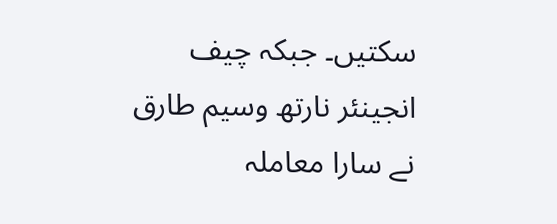سکتیں۔ جبکہ چیف انجینئر نارتھ وسیم طارق نے سارا معاملہ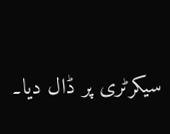سیکرٹری پر ڈال دیا۔